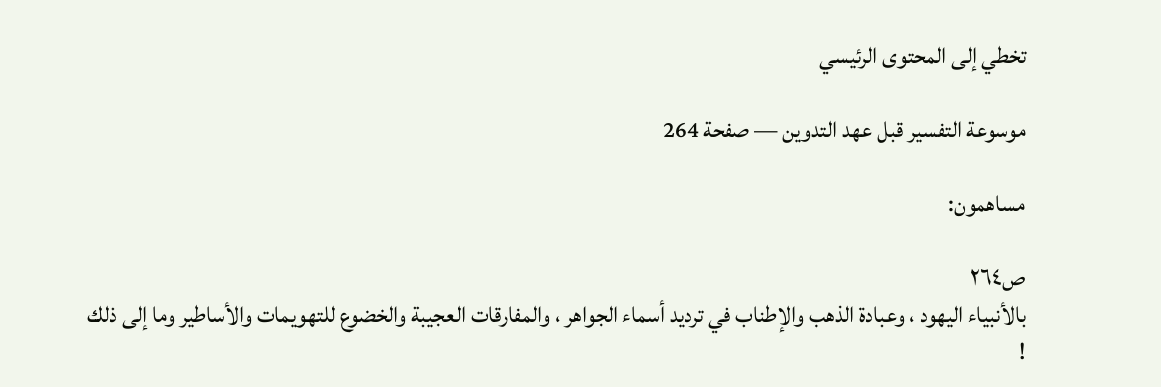تخطي إلى المحتوى الرئيسي

موسوعة التفسير قبل عهد التدوين — صفحة 264

مساهمون:

ص٢٦٤
بالأنبياء اليهود ، وعبادة الذهب والإطناب في ترديد أسماء الجواهر ، والمفارقات العجيبة والخضوع للتهويمات والأساطير وما إلى ذلك !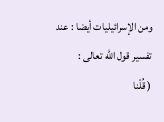ومن الإسرائيليات أيضا : عند تفسير قول اللّه تعالى :
( قُلْنا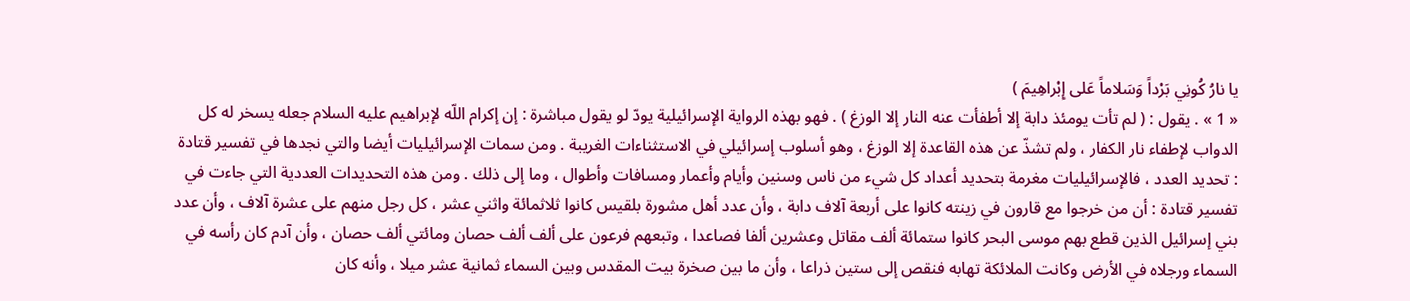يا نارُ كُونِي بَرْداً وَسَلاماً عَلى إِبْراهِيمَ )
« 1 » . يقول : ( لم تأت يومئذ دابة إلا أطفأت عنه النار إلا الوزغ ) . فهو بهذه الرواية الإسرائيلية يودّ لو يقول مباشرة : إن إكرام اللّه لإبراهيم عليه السلام جعله يسخر له كل الدواب لإطفاء نار الكفار ، ولم تشذّ عن هذه القاعدة إلا الوزغ ، وهو أسلوب إسرائيلي في الاستثناءات الغريبة . ومن سمات الإسرائيليات أيضا والتي نجدها في تفسير قتادة : تحديد العدد ، فالإسرائيليات مغرمة بتحديد أعداد كل شيء من ناس وسنين وأيام وأعمار ومسافات وأطوال ، وما إلى ذلك . ومن هذه التحديدات العددية التي جاءت في تفسير قتادة : أن من خرجوا مع قارون في زينته كانوا على أربعة آلاف دابة ، وأن عدد أهل مشورة بلقيس كانوا ثلاثمائة واثني عشر ، كل رجل منهم على عشرة آلاف ، وأن عدد بني إسرائيل الذين قطع بهم موسى البحر كانوا ستمائة ألف مقاتل وعشرين ألفا فصاعدا ، وتبعهم فرعون على ألف ألف حصان ومائتي ألف حصان ، وأن آدم كان رأسه في السماء ورجلاه في الأرض وكانت الملائكة تهابه فنقص إلى ستين ذراعا ، وأن ما بين صخرة بيت المقدس وبين السماء ثمانية عشر ميلا ، وأنه كان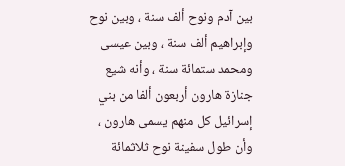بين آدم ونوح ألف سنة ، وبين نوح وإبراهيم ألف سنة ، وبين عيسى ومحمد ستمائة سنة ، وأنه شيع جنازة هارون أربعون ألفا من بني إسرائيل كل منهم يسمى هارون ، وأن طول سفينة نوح ثلاثمائة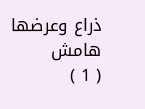ذراع وعرضها
هامش
( 1 )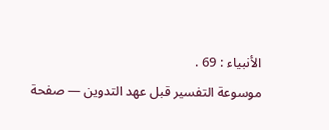الأنبياء : 69 .
موسوعة التفسير قبل عهد التدوين — صفحة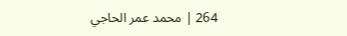264 | محمد عمر الحاجي